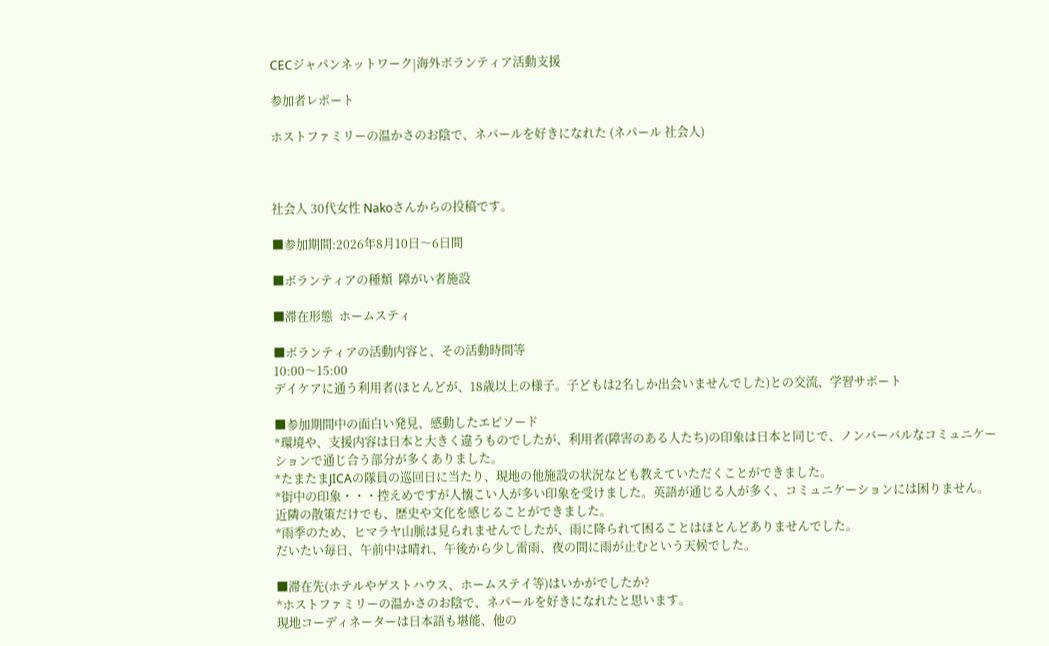CECジャパンネットワーク|海外ボランティア活動支援

参加者レポート

ホストファミリーの温かさのお陰で、ネパールを好きになれた (ネパール 社会人)



社会人 30代女性 Nakoさんからの投稿です。

■参加期間:2026年8月10日〜6日間

■ボランティアの種類  障がい者施設

■滞在形態  ホームスティ

■ボランティアの活動内容と、その活動時間等
10:00〜15:00
デイケアに通う利用者(ほとんどが、18歳以上の様子。子どもは2名しか出会いませんでした)との交流、学習サポート

■参加期間中の面白い発見、感動したエピソード
*環境や、支援内容は日本と大きく違うものでしたが、利用者(障害のある人たち)の印象は日本と同じで、ノンバーバルなコミュニケーションで通じ合う部分が多くありました。
*たまたまJICAの隊員の巡回日に当たり、現地の他施設の状況なども教えていただくことができました。
*街中の印象・・・控えめですが人懐こい人が多い印象を受けました。英語が通じる人が多く、コミュニケーションには困りません。
近隣の散策だけでも、歴史や文化を感じることができました。
*雨季のため、ヒマラヤ山脈は見られませんでしたが、雨に降られて困ることはほとんどありませんでした。
だいたい毎日、午前中は晴れ、午後から少し雷雨、夜の間に雨が止むという天候でした。

■滞在先(ホテルやゲストハウス、ホームステイ等)はいかがでしたか?
*ホストファミリーの温かさのお陰で、ネパールを好きになれたと思います。
現地コーディネーターは日本語も堪能、他の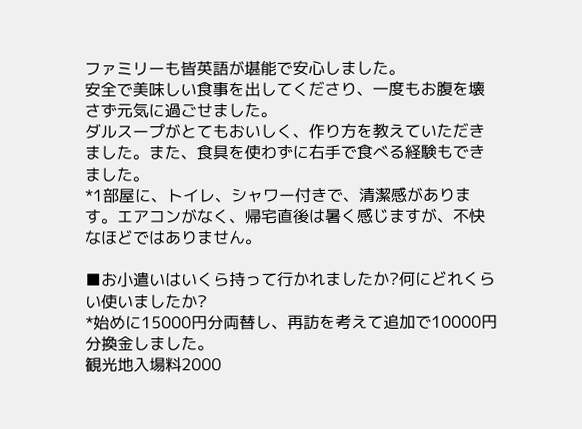ファミリーも皆英語が堪能で安心しました。
安全で美味しい食事を出してくださり、一度もお腹を壊さず元気に過ごせました。
ダルスープがとてもおいしく、作り方を教えていただきました。また、食具を使わずに右手で食べる経験もできました。
*1部屋に、トイレ、シャワー付きで、清潔感があります。エアコンがなく、帰宅直後は暑く感じますが、不快なほどではありません。

■お小遣いはいくら持って行かれましたか?何にどれくらい使いましたか?
*始めに15000円分両替し、再訪を考えて追加で10000円分換金しました。
観光地入場料2000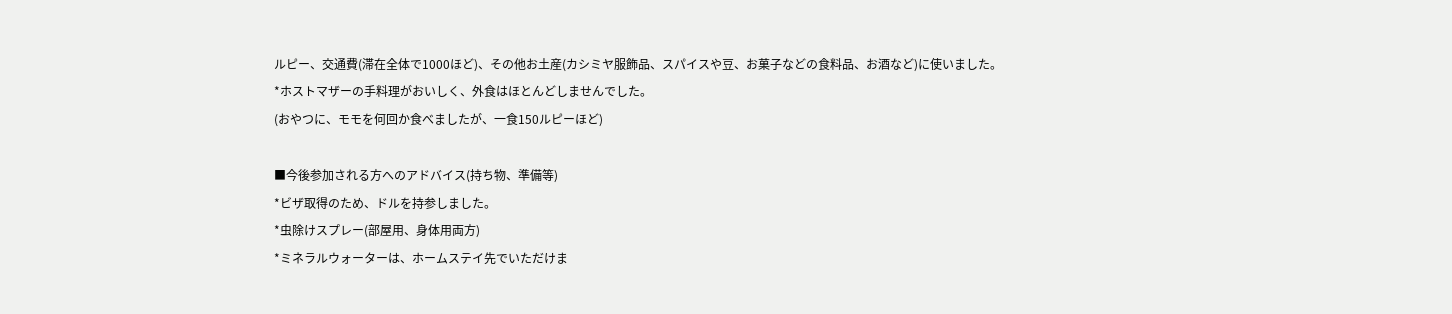ルピー、交通費(滞在全体で1000ほど)、その他お土産(カシミヤ服飾品、スパイスや豆、お菓子などの食料品、お酒など)に使いました。
*ホストマザーの手料理がおいしく、外食はほとんどしませんでした。
(おやつに、モモを何回か食べましたが、一食150ルピーほど)

■今後参加される方へのアドバイス(持ち物、準備等)
*ビザ取得のため、ドルを持参しました。
*虫除けスプレー(部屋用、身体用両方)
*ミネラルウォーターは、ホームステイ先でいただけま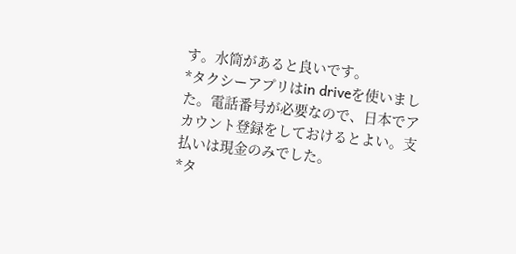す。水筒があると良いです。
*タクシーアプリはin driveを使いました。電話番号が必要なので、日本でアカウント登録をしておけるとよい。支払いは現金のみでした。
*タ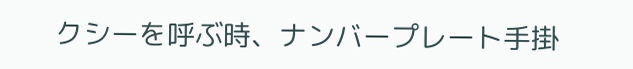クシーを呼ぶ時、ナンバープレート手掛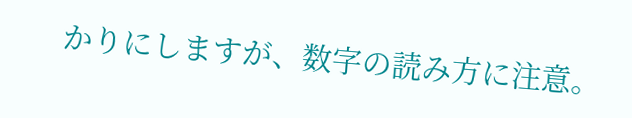かりにしますが、数字の読み方に注意。